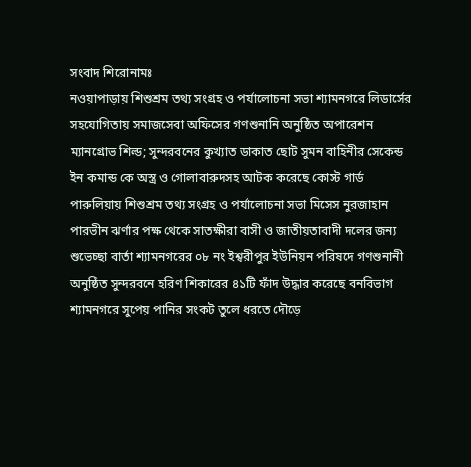সংবাদ শিরোনামঃ
নওয়াপাড়ায় শিশুশ্রম তথ্য সংগ্রহ ও পর্যালোচনা সভা শ্যামনগরে লিডার্সের সহযোগিতায় সমাজসেবা অফিসের গণশুনানি অনুষ্ঠিত অপারেশন ম্যানগ্রোভ শিল্ড; সুন্দরবনের কুখ্যাত ডাকাত ছোট সুমন বাহিনীর সেকেন্ড ইন কমান্ড কে অস্ত্র ও গোলাবারুদসহ আটক করেছে কোস্ট গার্ড পারুলিয়ায় শিশুশ্রম তথ্য সংগ্রহ ও পর্যালোচনা সভা মিসেস নুরজাহান পারভীন ঝর্ণার পক্ষ থেকে সাতক্ষীরা বাসী ও জাতীয়তাবাদী দলের জন্য শুভেচ্ছা বার্তা শ্যামনগরের ০৮ নং ইশ্বরীপুর ইউনিয়ন পরিষদে গণশুনানী অনুষ্ঠিত সুন্দরবনে হরিণ শিকারের ৪১টি ফাঁদ উদ্ধার করেছে বনবিভাগ শ্যামনগরে সুপেয় পানির সংকট তুলে ধরতে দৌড়ে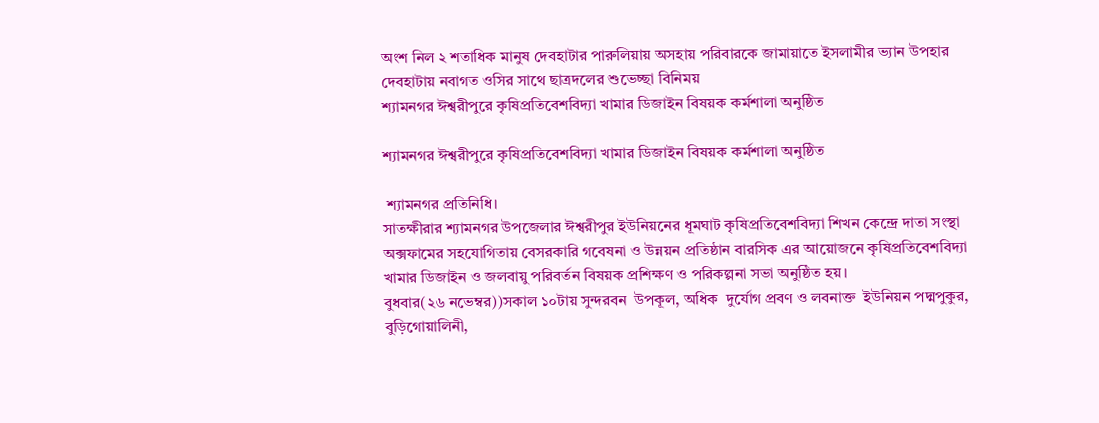অংশ নিল ২ শতাধিক মানুষ দেবহাটার পারুলিয়ায় অসহায় পরিবারকে জামায়াতে ইসলামীর ভ্যান উপহার দেবহাটায় নবাগত ওসির সাথে ছাত্রদলের শুভেচ্ছা বিনিময়
শ্যামনগর ঈশ্বরীপুরে কৃষিপ্রতিবেশবিদ্যা খামার ডিজাইন বিষয়ক কর্মশালা অনুষ্ঠিত

শ্যামনগর ঈশ্বরীপুরে কৃষিপ্রতিবেশবিদ্যা খামার ডিজাইন বিষয়ক কর্মশালা অনুষ্ঠিত

 শ্যামনগর প্রতিনিধি।
সাতক্ষীরার শ্যামনগর উপজেলার ঈশ্বরীপুর ইউনিয়নের ধূমঘাট কৃষিপ্রতিবেশবিদ্যা শিখন কেন্দ্রে দাতা সংস্থা অক্সফামের সহযোগিতায় বেসরকারি গবেষনা ও উন্নয়ন প্রতিষ্ঠান বারসিক এর আয়োজনে কৃষিপ্রতিবেশবিদ্যা খামার ডিজাইন ও জলবায়ু পরিবর্তন বিষয়ক প্রশিক্ষণ ও পরিকল্পনা সভা অনুষ্ঠিত হয়।
বুধবার(২৬ নভেম্বর))সকাল ১০টায় সুন্দরবন  উপকূল, অধিক  দুর্যোগ প্রবণ ও লবনাক্ত  ইউনিয়ন পদ্মপুকুর, বুড়িগোয়ালিনী,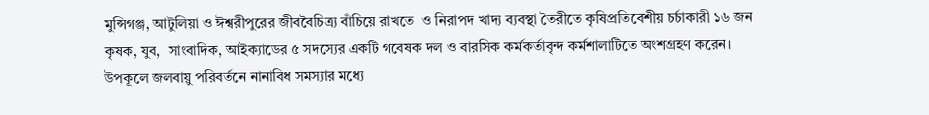মুন্সিগঞ্জ, আটুলিয়া ও ঈশ্বরীপুরের জীববৈচিত্র্য বাঁচিয়ে রাখতে  ও নিরাপদ খাদ্য ব্যবস্থা তৈরীতে কৃষিপ্রতিবেশীয় চর্চাকারী ১৬ জন কৃষক, যুব,  সাংবাদিক, আইক্যাডের ৫ সদস্যের একটি গবেষক দল ও বারসিক কর্মকর্তাবৃন্দ কর্মশালাটিতে অংশগ্রহণ করেন।
উপকূলে জলবায়ু পরিবর্তনে নানাবিধ সমস্যার মধ্যে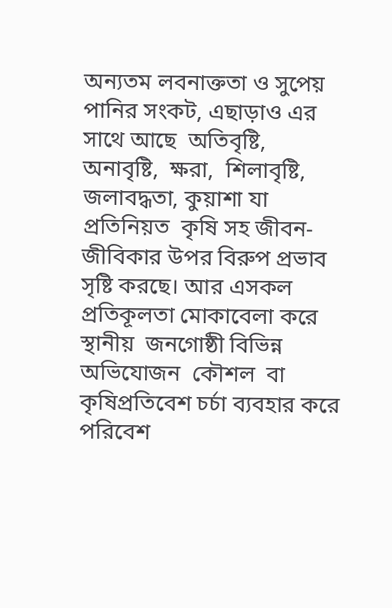অন্যতম লবনাক্ততা ও সুপেয় পানির সংকট, এছাড়াও এর সাথে আছে  অতিবৃষ্টি, অনাবৃষ্টি,  ক্ষরা,  শিলাবৃষ্টি, জলাবদ্ধতা, কুয়াশা যা প্রতিনিয়ত  কৃষি সহ জীবন-জীবিকার উপর বিরুপ প্রভাব সৃষ্টি করছে। আর এসকল প্রতিকূলতা মোকাবেলা করে  স্থানীয়  জনগোষ্ঠী বিভিন্ন অভিযোজন  কৌশল  বা কৃষিপ্রতিবেশ চর্চা ব্যবহার করে পরিবেশ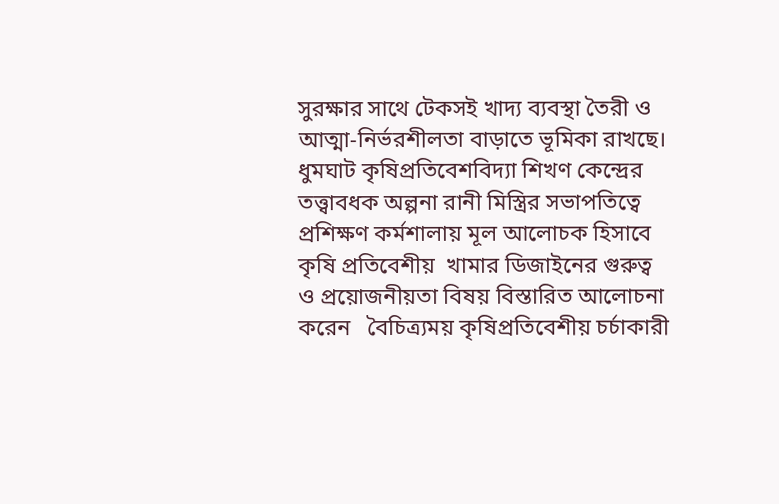সুরক্ষার সাথে টেকসই খাদ্য ব্যবস্থা তৈরী ও আত্মা-নির্ভরশীলতা বাড়াতে ভূমিকা রাখছে।
ধুমঘাট কৃষিপ্রতিবেশবিদ্যা শিখণ কেন্দ্রের তত্ত্বাবধক অল্পনা রানী মিস্ত্রির সভাপতিত্বে  প্রশিক্ষণ কর্মশালায় মূল আলোচক হিসাবে কৃষি প্রতিবেশীয়  খামার ডিজাইনের গুরুত্ব ও প্রয়োজনীয়তা বিষয় বিস্তারিত আলোচনা করেন   বৈচিত্র্যময় কৃষিপ্রতিবেশীয় চর্চাকারী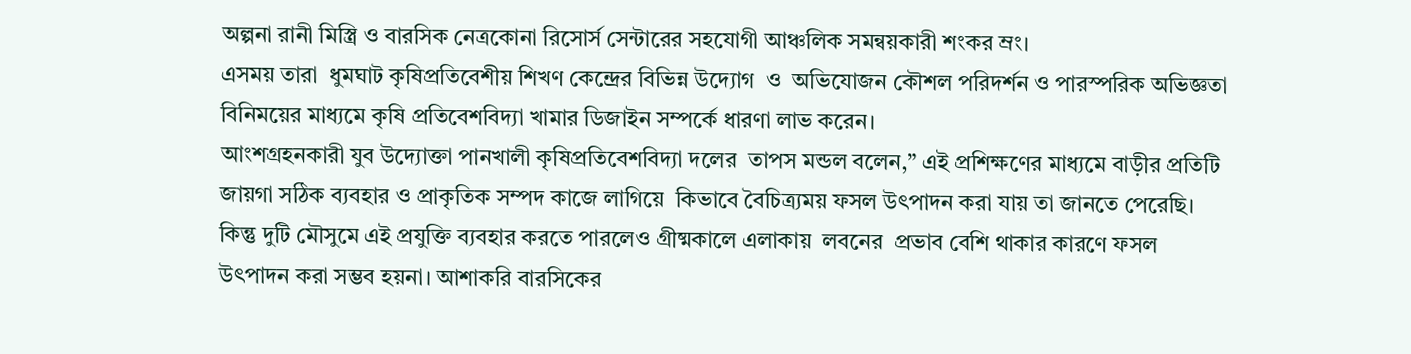অল্পনা রানী মিস্ত্রি ও বারসিক নেত্রকোনা রিসোর্স সেন্টারের সহযোগী আঞ্চলিক সমন্বয়কারী শংকর ম্রং।
এসময় তারা  ধুমঘাট কৃষিপ্রতিবেশীয় শিখণ কেন্দ্রের বিভিন্ন উদ্যোগ  ও  অভিযোজন কৌশল পরিদর্শন ও পারস্পরিক অভিজ্ঞতা বিনিময়ের মাধ্যমে কৃষি প্রতিবেশবিদ্যা খামার ডিজাইন সম্পর্কে ধারণা লাভ করেন।
আংশগ্রহনকারী যুব উদ্যোক্তা পানখালী কৃষিপ্রতিবেশবিদ্যা দলের  তাপস মন্ডল বলেন,” এই প্রশিক্ষণের মাধ্যমে বাড়ীর প্রতিটি জায়গা সঠিক ব্যবহার ও প্রাকৃতিক সম্পদ কাজে লাগিয়ে  কিভাবে বৈচিত্র্যময় ফসল উৎপাদন করা যায় তা জানতে পেরেছি।  কিন্তু দুটি মৌসুমে এই প্রযুক্তি ব্যবহার করতে পারলেও গ্রীষ্মকালে এলাকায়  লবনের  প্রভাব বেশি থাকার কারণে ফসল উৎপাদন করা সম্ভব হয়না। আশাকরি বারসিকের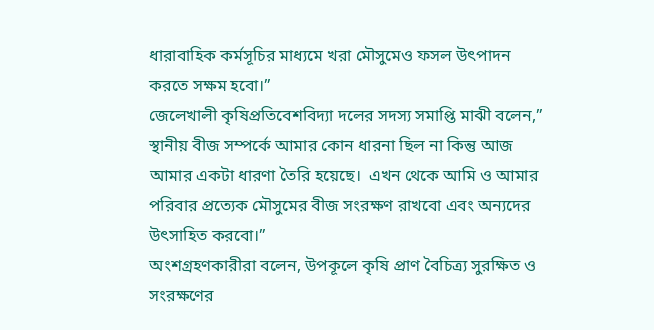ধারাবাহিক কর্মসূচির মাধ্যমে খরা মৌসুমেও ফসল উৎপাদন করতে সক্ষম হবো।”
জেলেখালী কৃষিপ্রতিবেশবিদ্যা দলের সদস্য সমাপ্তি মাঝী বলেন,”  স্থানীয় বীজ সম্পর্কে আমার কোন ধারনা ছিল না কিন্তু আজ আমার একটা ধারণা তৈরি হয়েছে।  এখন থেকে আমি ও আমার পরিবার প্রত্যেক মৌসুমের বীজ সংরক্ষণ রাখবো এবং অন্যদের উৎসাহিত করবো।”
অংশগ্রহণকারীরা বলেন, উপকূলে কৃষি প্রাণ বৈচিত্র্য সুরক্ষিত ও সংরক্ষণের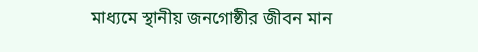মাধ্যমে স্থানীয় জনগোষ্ঠীর জীবন মান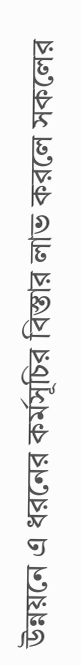উন্নয়নে এ ধরনের কর্মসূচির বিস্তার লাভ করলে সকলের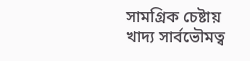সামগ্রিক চেষ্টায় খাদ্য সার্বভৌমত্ব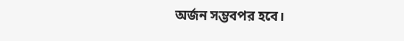অর্জন সম্ভবপর হবে।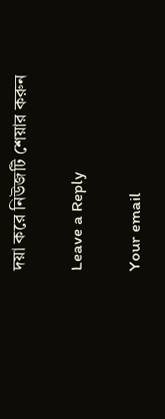দয়া করে নিউজটি শেয়ার করুন

Leave a Reply

Your email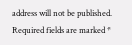address will not be published. Required fields are marked *